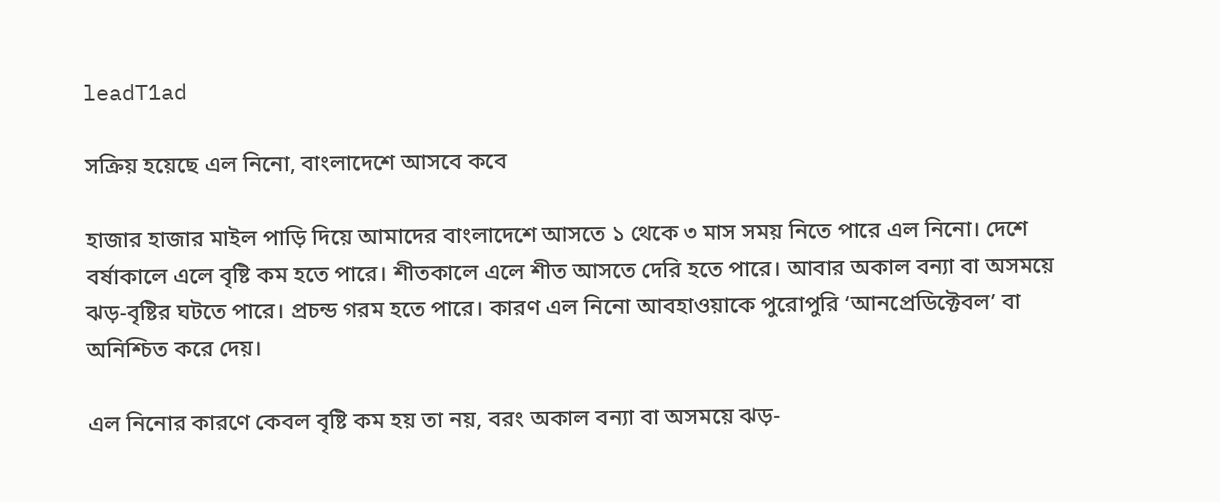leadT1ad

সক্রিয় হয়েছে এল নিনো, বাংলাদেশে আসবে কবে

হাজার হাজার মাইল পাড়ি দিয়ে আমাদের বাংলাদেশে আসতে ১ থেকে ৩ মাস সময় নিতে পারে এল নিনো। দেশে বর্ষাকালে এলে বৃষ্টি কম হতে পারে। শীতকালে এলে শীত আসতে দেরি হতে পারে। আবার অকাল বন্যা বা অসময়ে ঝড়-বৃষ্টির ঘটতে পারে। প্রচন্ড গরম হতে পারে। কারণ এল নিনো আবহাওয়াকে পুরোপুরি ‘আনপ্রেডিক্টেবল’ বা অনিশ্চিত করে দেয়।

এল নিনোর কারণে কেবল বৃষ্টি কম হয় তা নয়, বরং অকাল বন্যা বা অসময়ে ঝড়-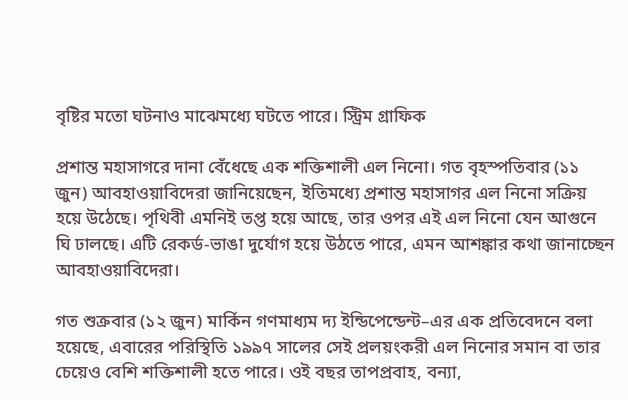বৃষ্টির মতো ঘটনাও মাঝেমধ্যে ঘটতে পারে। স্ট্রিম গ্রাফিক

প্রশান্ত মহাসাগরে দানা বেঁধেছে এক শক্তিশালী এল নিনো। গত বৃহস্পতিবার (১১ জুন) আবহাওয়াবিদেরা জানিয়েছেন, ইতিমধ্যে প্রশান্ত মহাসাগর এল নিনো সক্রিয় হয়ে উঠেছে। পৃথিবী এমনিই তপ্ত হয়ে আছে, তার ওপর এই এল নিনো যেন আগুনে ঘি ঢালছে। এটি রেকর্ড-ভাঙা দুর্যোগ হয়ে উঠতে পারে, এমন আশঙ্কার কথা জানাচ্ছেন আবহাওয়াবিদেরা।

গত শুক্রবার (১২ জুন) মার্কিন গণমাধ্যম দ্য ইন্ডিপেন্ডেন্ট–এর এক প্রতিবেদনে বলা হয়েছে, এবারের পরিস্থিতি ১৯৯৭ সালের সেই প্রলয়ংকরী এল নিনোর সমান বা তার চেয়েও বেশি শক্তিশালী হতে পারে। ওই বছর তাপপ্রবাহ, বন্যা,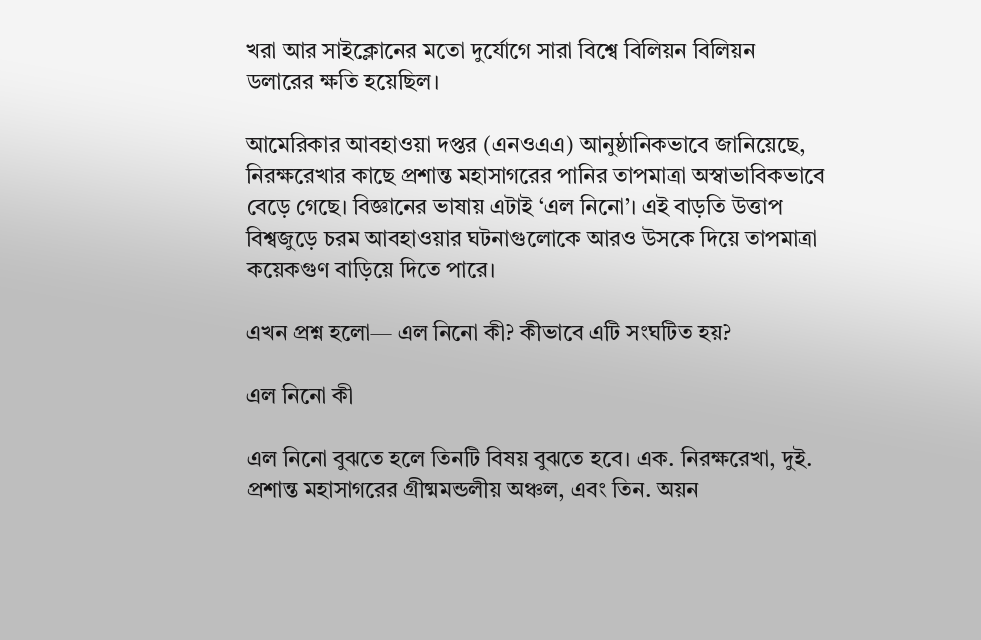খরা আর সাইক্লোনের মতো দুর্যোগে সারা বিশ্বে বিলিয়ন বিলিয়ন ডলারের ক্ষতি হয়েছিল।

আমেরিকার আবহাওয়া দপ্তর (এনওএএ) আনুষ্ঠানিকভাবে জানিয়েছে, নিরক্ষরেখার কাছে প্রশান্ত মহাসাগরের পানির তাপমাত্রা অস্বাভাবিকভাবে বেড়ে গেছে। বিজ্ঞানের ভাষায় এটাই ‘এল নিনো’। এই বাড়তি উত্তাপ বিশ্বজুড়ে চরম আবহাওয়ার ঘটনাগুলোকে আরও উসকে দিয়ে তাপমাত্রা কয়েকগুণ বাড়িয়ে দিতে পারে।

এখন প্রশ্ন হলো— এল নিনো কী? কীভাবে এটি সংঘটিত হয়?

এল নিনো কী

এল নিনো বুঝতে হলে তিনটি বিষয় বুঝতে হবে। এক. নিরক্ষরেখা, দুই. প্রশান্ত মহাসাগরের গ্রীষ্মমন্ডলীয় অঞ্চল, এবং তিন. অয়ন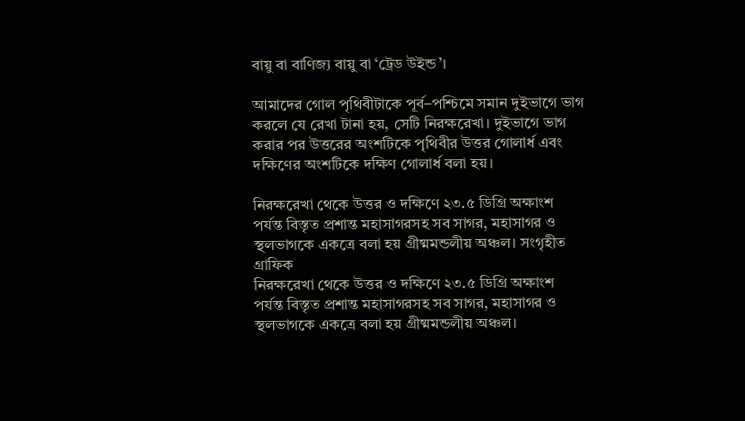বায়ু বা বাণিজ্য বায়ু বা ‘ট্রেড উইন্ড’।

আমাদের গোল পৃথিবীটাকে পূর্ব–পশ্চিমে সমান দুইভাগে ভাগ করলে যে রেখা টানা হয়, সেটি নিরক্ষরেখা। দুইভাগে ভাগ করার পর উত্তরের অংশটিকে পৃথিবীর উত্তর গোলার্ধ এবং দক্ষিণের অংশটিকে দক্ষিণ গোলার্ধ বলা হয়।

নিরক্ষরেখা থেকে উত্তর ও দক্ষিণে ২৩.৫ ডিগ্রি অক্ষাংশ পর্যন্ত বিস্তৃত প্রশান্ত মহাসাগরসহ সব সাগর, মহাসাগর ও স্থলভাগকে একত্রে বলা হয় গ্রীষ্মমন্ডলীয় অঞ্চল। সংগৃহীত গ্রাফিক
নিরক্ষরেখা থেকে উত্তর ও দক্ষিণে ২৩.৫ ডিগ্রি অক্ষাংশ পর্যন্ত বিস্তৃত প্রশান্ত মহাসাগরসহ সব সাগর, মহাসাগর ও স্থলভাগকে একত্রে বলা হয় গ্রীষ্মমন্ডলীয় অঞ্চল।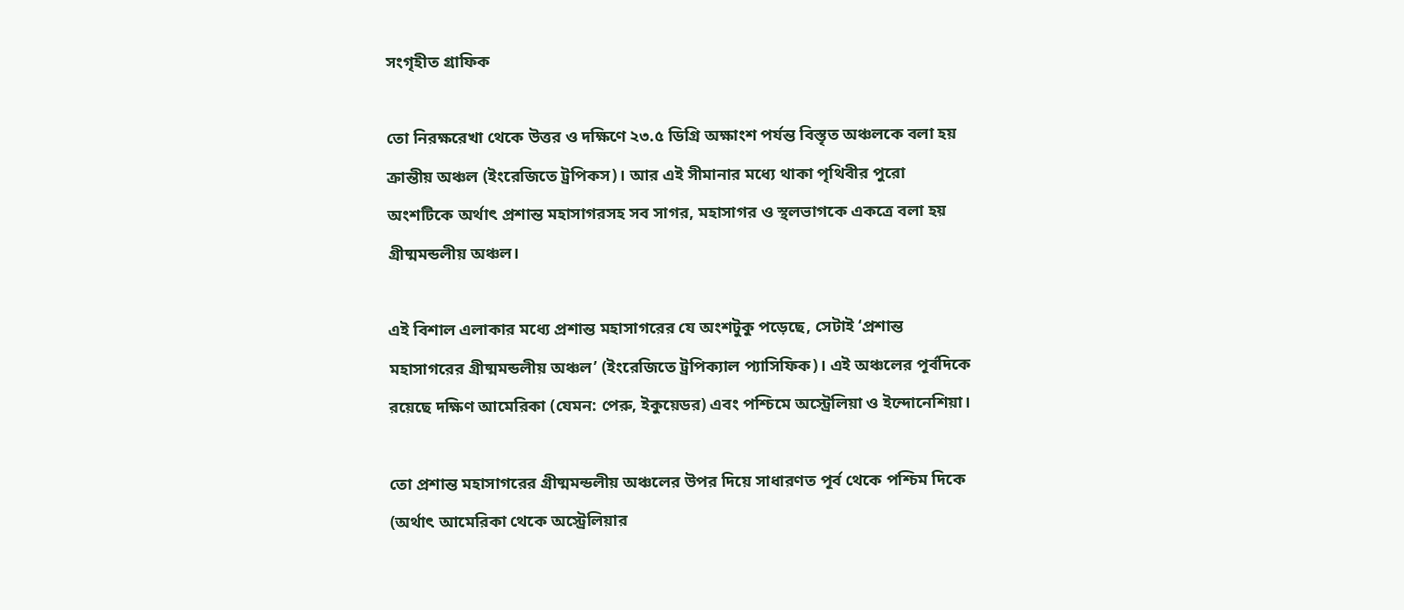সংগৃহীত গ্রাফিক

তো নিরক্ষরেখা থেকে উত্তর ও দক্ষিণে ২৩.৫ ডিগ্রি অক্ষাংশ পর্যন্ত বিস্তৃত অঞ্চলকে বলা হয় ক্রান্তীয় অঞ্চল (ইংরেজিতে ট্রপিকস)। আর এই সীমানার মধ্যে থাকা পৃথিবীর পুরো অংশটিকে অর্থাৎ প্রশান্ত মহাসাগরসহ সব সাগর, মহাসাগর ও স্থলভাগকে একত্রে বলা হয় গ্রীষ্মমন্ডলীয় অঞ্চল।

এই বিশাল এলাকার মধ্যে প্রশান্ত মহাসাগরের যে অংশটুকু পড়েছে, সেটাই ‘প্রশান্ত মহাসাগরের গ্রীষ্মমন্ডলীয় অঞ্চল’ (ইংরেজিতে ট্রপিক্যাল প্যাসিফিক)। এই অঞ্চলের পূর্বদিকে রয়েছে দক্ষিণ আমেরিকা (যেমন: পেরু, ইকুয়েডর) এবং পশ্চিমে অস্ট্রেলিয়া ও ইন্দোনেশিয়া।

তো প্রশান্ত মহাসাগরের গ্রীষ্মমন্ডলীয় অঞ্চলের উপর দিয়ে সাধারণত পূর্ব থেকে পশ্চিম দিকে (অর্থাৎ আমেরিকা থেকে অস্ট্রেলিয়ার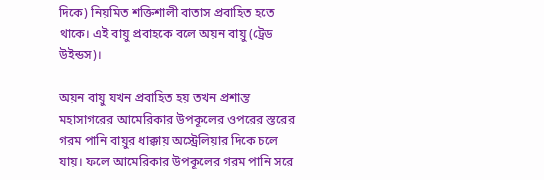দিকে) নিয়মিত শক্তিশালী বাতাস প্রবাহিত হতে থাকে। এই বায়ু প্রবাহকে বলে অয়ন বায়ু (ট্রেড উইন্ডস)।

অয়ন বায়ু যখন প্রবাহিত হয় তখন প্রশান্ত মহাসাগরের আমেরিকার উপকূলের ওপরের স্তরের গরম পানি বায়ুর ধাক্কায় অস্ট্রেলিয়ার দিকে চলে যায়। ফলে আমেরিকার উপকূলের গরম পানি সরে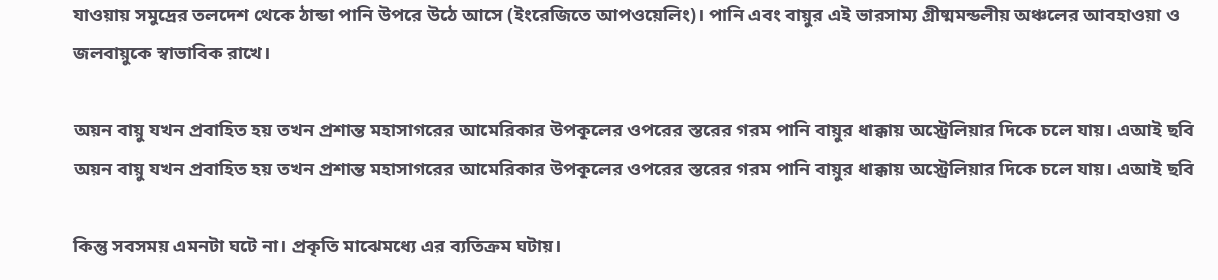যাওয়ায় সমুদ্রের তলদেশ থেকে ঠান্ডা পানি উপরে উঠে আসে (ইংরেজিতে আপওয়েলিং)। পানি এবং বায়ুর এই ভারসাম্য গ্রীষ্মমন্ডলীয় অঞ্চলের আবহাওয়া ও জলবায়ুকে স্বাভাবিক রাখে।

অয়ন বায়ু যখন প্রবাহিত হয় তখন প্রশান্ত মহাসাগরের আমেরিকার উপকূলের ওপরের স্তরের গরম পানি বায়ুর ধাক্কায় অস্ট্রেলিয়ার দিকে চলে যায়। এআই ছবি
অয়ন বায়ু যখন প্রবাহিত হয় তখন প্রশান্ত মহাসাগরের আমেরিকার উপকূলের ওপরের স্তরের গরম পানি বায়ুর ধাক্কায় অস্ট্রেলিয়ার দিকে চলে যায়। এআই ছবি

কিন্তু সবসময় এমনটা ঘটে না। প্রকৃতি মাঝেমধ্যে এর ব্যতিক্রম ঘটায়।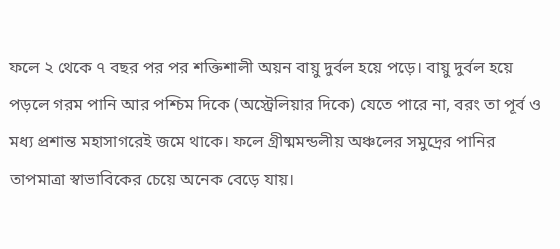ফলে ২ থেকে ৭ বছর পর পর শক্তিশালী অয়ন বায়ু দুর্বল হয়ে পড়ে। বায়ু দুর্বল হয়ে পড়লে গরম পানি আর পশ্চিম দিকে (অস্ট্রেলিয়ার দিকে) যেতে পারে না, বরং তা পূর্ব ও মধ্য প্রশান্ত মহাসাগরেই জমে থাকে। ফলে গ্রীষ্মমন্ডলীয় অঞ্চলের সমুদ্রের পানির তাপমাত্রা স্বাভাবিকের চেয়ে অনেক বেড়ে যায়।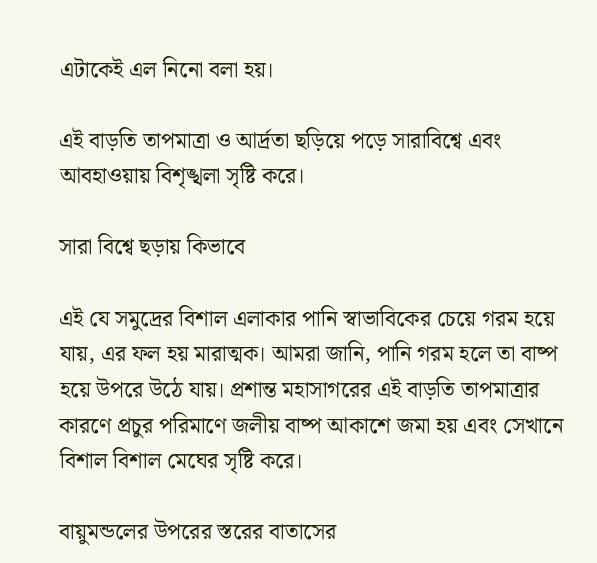এটাকেই এল নিনো বলা হয়।

এই বাড়তি তাপমাত্রা ও আর্দ্রতা ছড়িয়ে পড়ে সারাবিশ্বে এবং আবহাওয়ায় বিশৃঙ্খলা সৃষ্টি করে।

সারা বিশ্বে ছড়ায় কিভাবে

এই যে সমুদ্রের বিশাল এলাকার পানি স্বাভাবিকের চেয়ে গরম হয়ে যায়, এর ফল হয় মারাত্মক। আমরা জানি, পানি গরম হলে তা বাষ্প হয়ে উপরে উঠে যায়। প্রশান্ত মহাসাগরের এই বাড়তি তাপমাত্রার কারণে প্রচুর পরিমাণে জলীয় বাষ্প আকাশে জমা হয় এবং সেখানে বিশাল বিশাল মেঘের সৃষ্টি করে।

বায়ুমন্ডলের উপরের স্তরের বাতাসের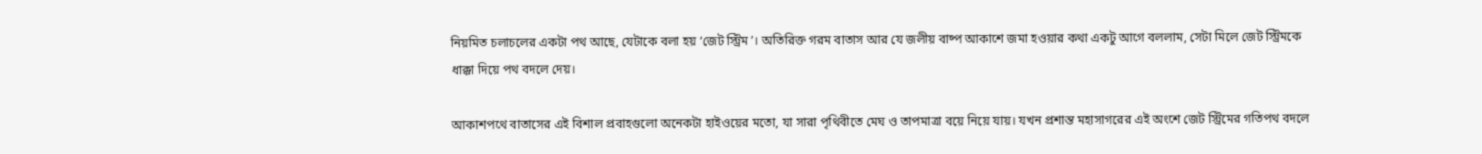নিয়মিত চলাচলের একটা পথ আছে, যেটাকে বলা হয় ‘জেট স্ট্রিম’। অতিরিক্ত গরম বাতাস আর যে জলীয় বাষ্প আকাশে জমা হওয়ার কথা একটু আগে বললাম, সেটা মিলে জেট স্ট্রিমকে ধাক্কা দিয়ে পথ বদলে দেয়।

আকাশপথে বাতাসের এই বিশাল প্রবাহগুলো অনেকটা হাইওয়ের মতো, যা সারা পৃথিবীতে মেঘ ও তাপমাত্রা বয়ে নিয়ে যায়। যখন প্রশান্ত মহাসাগরের এই অংশে জেট স্ট্রিমের গতিপথ বদলে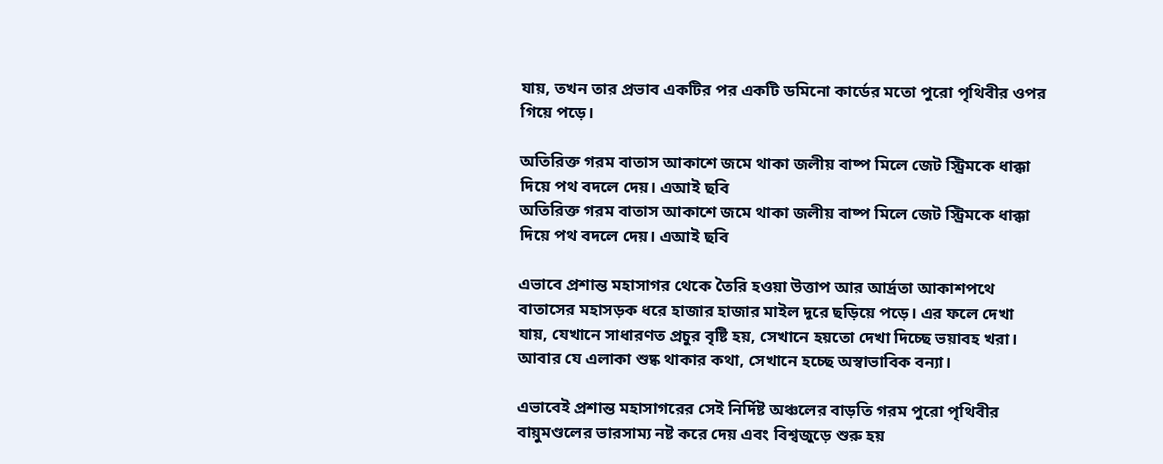যায়, তখন তার প্রভাব একটির পর একটি ডমিনো কার্ডের মতো পুরো পৃথিবীর ওপর গিয়ে পড়ে।

অতিরিক্ত গরম বাতাস আকাশে জমে থাকা জলীয় বাষ্প মিলে জেট স্ট্রিমকে ধাক্কা দিয়ে পথ বদলে দেয়। এআই ছবি
অতিরিক্ত গরম বাতাস আকাশে জমে থাকা জলীয় বাষ্প মিলে জেট স্ট্রিমকে ধাক্কা দিয়ে পথ বদলে দেয়। এআই ছবি

এভাবে প্রশান্ত মহাসাগর থেকে তৈরি হওয়া উত্তাপ আর আর্দ্রতা আকাশপথে বাতাসের মহাসড়ক ধরে হাজার হাজার মাইল দূরে ছড়িয়ে পড়ে। এর ফলে দেখা যায়, যেখানে সাধারণত প্রচুর বৃষ্টি হয়, সেখানে হয়তো দেখা দিচ্ছে ভয়াবহ খরা। আবার যে এলাকা শুষ্ক থাকার কথা, সেখানে হচ্ছে অস্বাভাবিক বন্যা।

এভাবেই প্রশান্ত মহাসাগরের সেই নির্দিষ্ট অঞ্চলের বাড়তি গরম পুরো পৃথিবীর বায়ুমণ্ডলের ভারসাম্য নষ্ট করে দেয় এবং বিশ্বজুড়ে শুরু হয়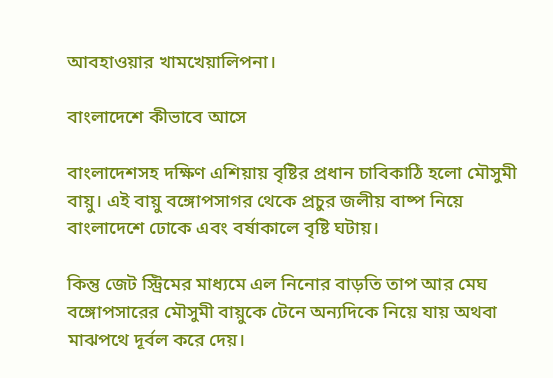আবহাওয়ার খামখেয়ালিপনা।

বাংলাদেশে কীভাবে আসে

বাংলাদেশসহ দক্ষিণ এশিয়ায় বৃষ্টির প্রধান চাবিকাঠি হলো মৌসুমী বায়ু। এই বায়ু বঙ্গোপসাগর থেকে প্রচুর জলীয় বাষ্প নিয়ে বাংলাদেশে ঢোকে এবং বর্ষাকালে বৃষ্টি ঘটায়।

কিন্তু জেট স্ট্রিমের মাধ্যমে এল নিনোর বাড়তি তাপ আর মেঘ বঙ্গোপসারের মৌসুমী বায়ুকে টেনে অন্যদিকে নিয়ে যায় অথবা মাঝপথে দূর্বল করে দেয়।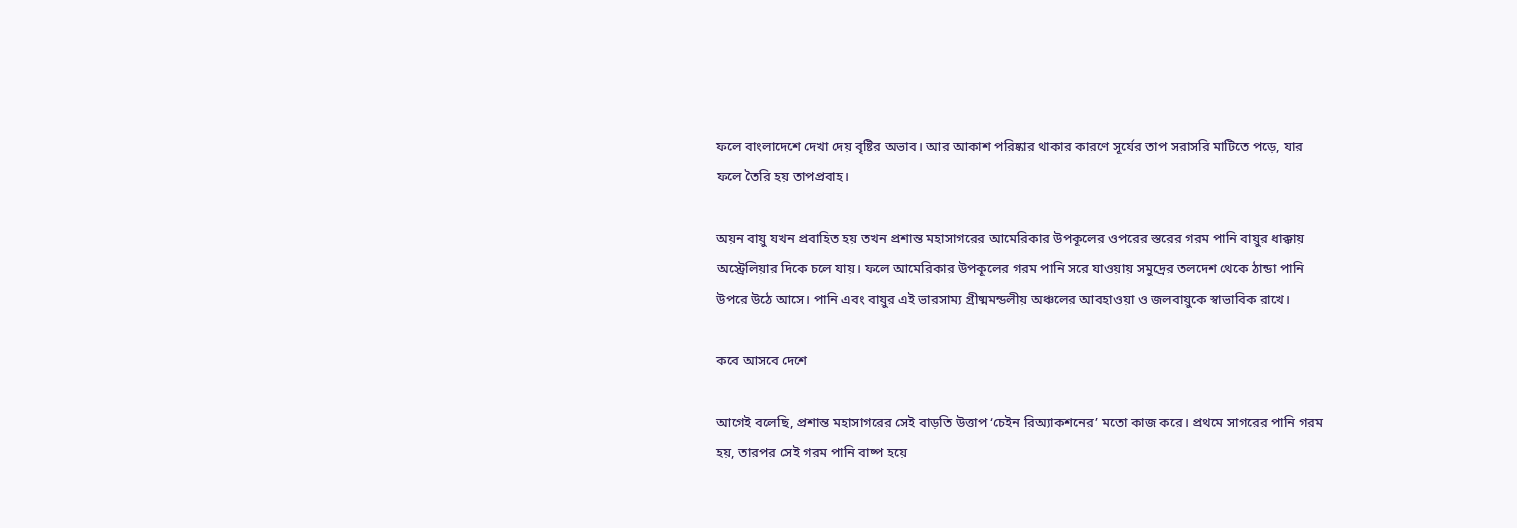ফলে বাংলাদেশে দেখা দেয় বৃষ্টির অভাব। আর আকাশ পরিষ্কার থাকার কারণে সূর্যের তাপ সরাসরি মাটিতে পড়ে, যার ফলে তৈরি হয় তাপপ্রবাহ।

অয়ন বায়ু যখন প্রবাহিত হয় তখন প্রশান্ত মহাসাগরের আমেরিকার উপকূলের ওপরের স্তরের গরম পানি বায়ুর ধাক্কায় অস্ট্রেলিয়ার দিকে চলে যায়। ফলে আমেরিকার উপকূলের গরম পানি সরে যাওয়ায় সমুদ্রের তলদেশ থেকে ঠান্ডা পানি উপরে উঠে আসে। পানি এবং বায়ুর এই ভারসাম্য গ্রীষ্মমন্ডলীয় অঞ্চলের আবহাওয়া ও জলবায়ুকে স্বাভাবিক রাখে।

কবে আসবে দেশে

আগেই বলেছি, প্রশান্ত মহাসাগরের সেই বাড়তি উত্তাপ ‘চেইন রিঅ্যাকশনের’ মতো কাজ করে। প্রথমে সাগরের পানি গরম হয়, তারপর সেই গরম পানি বাষ্প হয়ে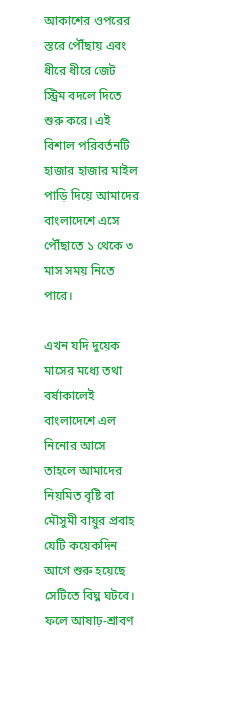আকাশের ওপরের স্তরে পৌঁছায় এবং ধীরে ধীরে জেট স্ট্রিম বদলে দিতে শুরু করে। এই বিশাল পরিবর্তনটি হাজার হাজার মাইল পাড়ি দিয়ে আমাদের বাংলাদেশে এসে পৌঁছাতে ১ থেকে ৩ মাস সময় নিতে পারে।

এখন যদি দুয়েক মাসের মধ্যে তথা বর্ষাকালেই বাংলাদেশে এল নিনোর আসে তাহলে আমাদের নিয়মিত বৃষ্টি বা মৌসুমী বায়ুর প্রবাহ যেটি কয়েকদিন আগে শুরু হয়েছে সেটিতে বিঘ্ন ঘটবে। ফলে আষাঢ়-শ্রাবণ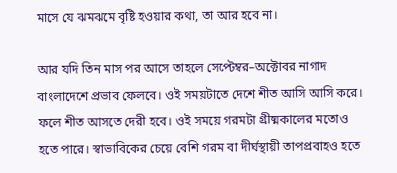মাসে যে ঝমঝমে বৃষ্টি হওয়ার কথা, তা আর হবে না।

আর যদি তিন মাস পর আসে তাহলে সেপ্টেম্বর–অক্টোবর নাগাদ বাংলাদেশে প্রভাব ফেলবে। ওই সময়টাতে দেশে শীত আসি আসি করে। ফলে শীত আসতে দেরী হবে। ওই সময়ে গরমটা গ্রীষ্মকালের মতোও হতে পারে। স্বাভাবিকের চেয়ে বেশি গরম বা দীর্ঘস্থায়ী তাপপ্রবাহও হতে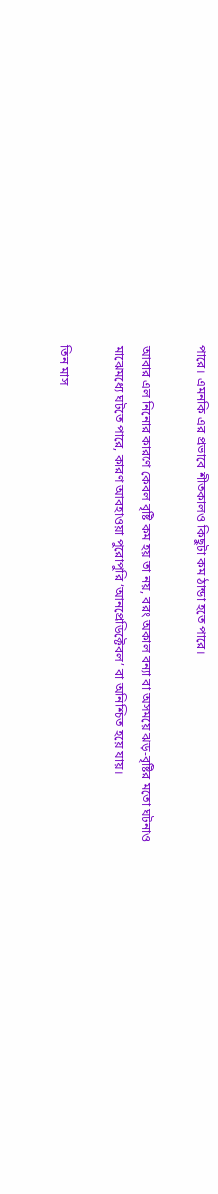পারে। এমনকি এর প্রভাবে শীতকালও কিছুটা কম ঠান্ডা হতে পারে।

আবার এল নিনোর কারণে কেবল বৃষ্টি কম হয় তা নয়, বরং অকাল বন্যা বা অসময়ে ঝড়-বৃষ্টির মতো ঘটনাও মাঝেমধ্যে ঘটতে পারে, কারণ আবহাওয়া পুরোপুরি ‘আনপ্রেডিক্টেবল’ বা অনিশ্চিত হয়ে যায়।

তিন মাস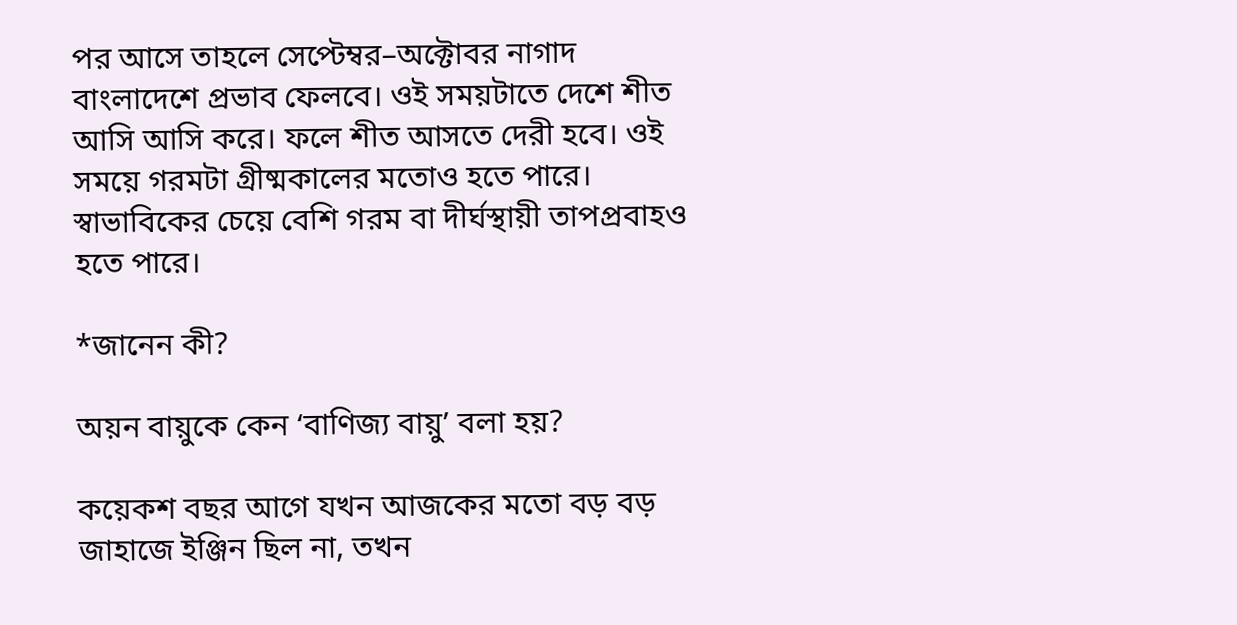পর আসে তাহলে সেপ্টেম্বর–অক্টোবর নাগাদ বাংলাদেশে প্রভাব ফেলবে। ওই সময়টাতে দেশে শীত আসি আসি করে। ফলে শীত আসতে দেরী হবে। ওই সময়ে গরমটা গ্রীষ্মকালের মতোও হতে পারে। স্বাভাবিকের চেয়ে বেশি গরম বা দীর্ঘস্থায়ী তাপপ্রবাহও হতে পারে।

*জানেন কী?

অয়ন বায়ুকে কেন ‘বাণিজ্য বায়ু’ বলা হয়?

কয়েকশ বছর আগে যখন আজকের মতো বড় বড় জাহাজে ইঞ্জিন ছিল না, তখন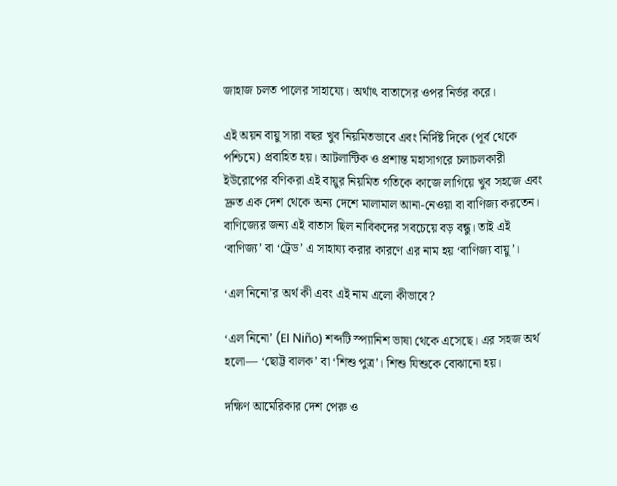জাহাজ চলত পালের সাহায্যে। অর্থাৎ বাতাসের ওপর নির্ভর করে।

এই অয়ন বায়ু সারা বছর খুব নিয়মিতভাবে এবং নির্দিষ্ট দিকে (পূর্ব থেকে পশ্চিমে) প্রবাহিত হয়। আটলান্টিক ও প্রশান্ত মহাসাগরে চলাচলকারী ইউরোপের বণিকরা এই বায়ুর নিয়মিত গতিকে কাজে লাগিয়ে খুব সহজে এবং দ্রুত এক দেশ থেকে অন্য দেশে মালামাল আনা-নেওয়া বা বাণিজ্য করতেন। বাণিজ্যের জন্য এই বাতাস ছিল নাবিকদের সবচেয়ে বড় বন্ধু। তাই এই ‘বাণিজ্য’ বা ‘ট্রেড’ এ সাহায্য করার কারণে এর নাম হয় ‘বাণিজ্য বায়ু’।

‘এল নিনো’র অর্থ কী এবং এই নাম এলো কীভাবে?

‘এল নিনো’ (El Niño) শব্দটি স্প্যানিশ ভাষা থেকে এসেছে। এর সহজ অর্থ হলো— ‘ছোট্ট বালক’ বা ‘শিশু পুত্র’। শিশু যিশুকে বোঝানো হয়।

দক্ষিণ আমেরিকার দেশ পেরু ও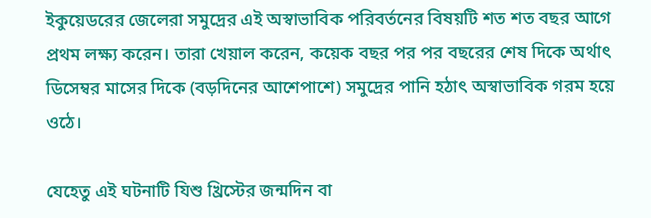ইকুয়েডরের জেলেরা সমুদ্রের এই অস্বাভাবিক পরিবর্তনের বিষয়টি শত শত বছর আগে প্রথম লক্ষ্য করেন। তারা খেয়াল করেন, কয়েক বছর পর পর বছরের শেষ দিকে অর্থাৎ ডিসেম্বর মাসের দিকে (বড়দিনের আশেপাশে) সমুদ্রের পানি হঠাৎ অস্বাভাবিক গরম হয়ে ওঠে।

যেহেতু এই ঘটনাটি যিশু খ্রিস্টের জন্মদিন বা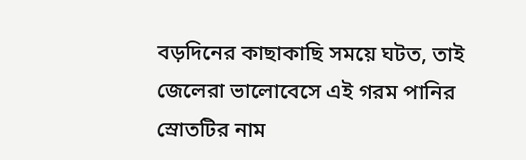বড়দিনের কাছাকাছি সময়ে ঘটত, তাই জেলেরা ভালোবেসে এই গরম পানির স্রোতটির নাম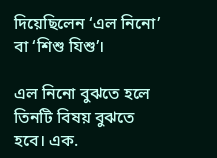দিয়েছিলেন ‘এল নিনো’ বা ‘শিশু যিশু’।

এল নিনো বুঝতে হলে তিনটি বিষয় বুঝতে হবে। এক.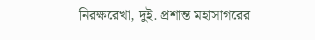নিরক্ষরেখা, দুই. প্রশান্ত মহাসাগরের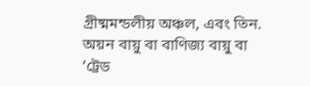গ্রীষ্মমন্ডলীয় অঞ্চল, এবং তিন. অয়ন বায়ু বা বাণিজ্য বায়ু বা ‘ট্রেড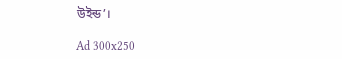উইন্ড’।

Ad 300x250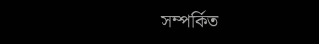সম্পর্কিত